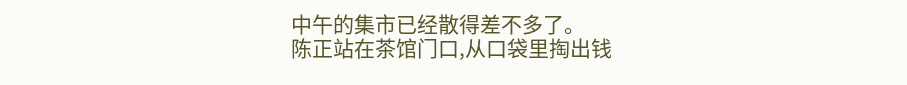中午的集市已经散得差不多了。
陈正站在茶馆门口,从口袋里掏出钱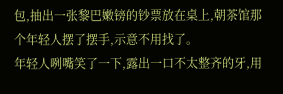包,抽出一张黎巴嫩镑的钞票放在桌上,朝茶馆那个年轻人摆了摆手,示意不用找了。
年轻人咧嘴笑了一下,露出一口不太整齐的牙,用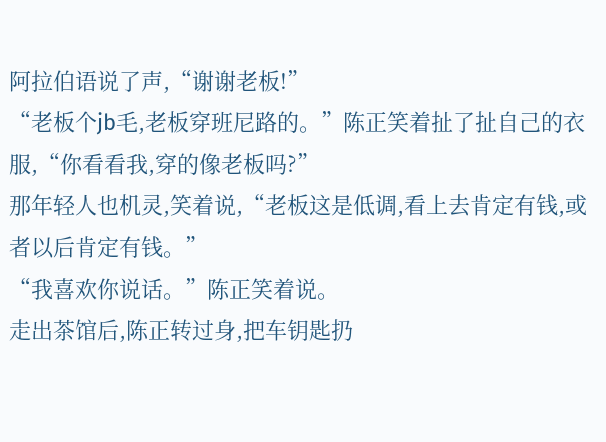阿拉伯语说了声,“谢谢老板!”
“老板个jb毛,老板穿班尼路的。”陈正笑着扯了扯自己的衣服,“你看看我,穿的像老板吗?”
那年轻人也机灵,笑着说,“老板这是低调,看上去肯定有钱,或者以后肯定有钱。”
“我喜欢你说话。”陈正笑着说。
走出茶馆后,陈正转过身,把车钥匙扔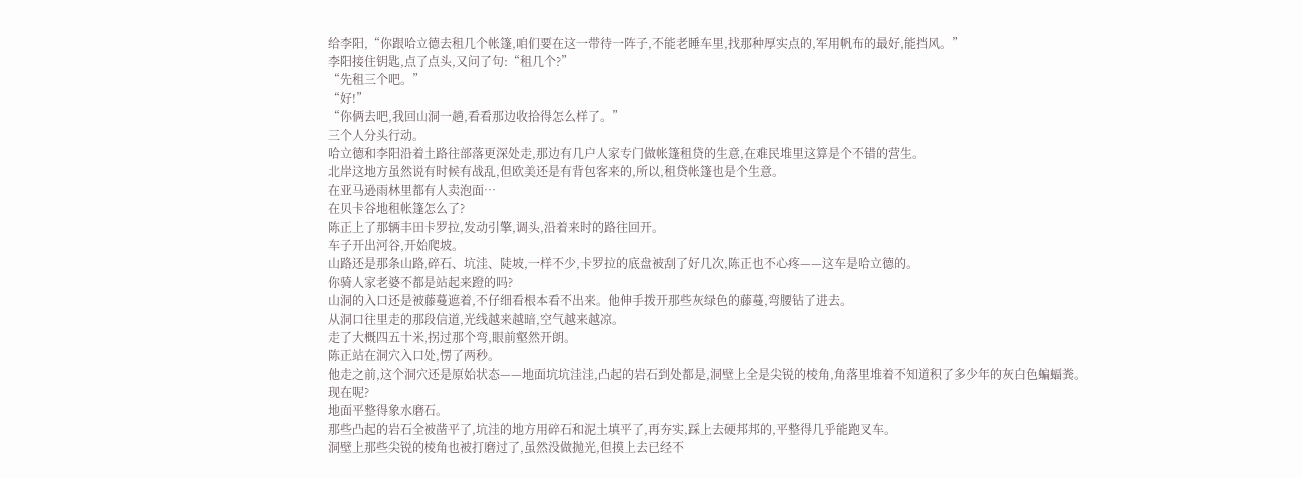给李阳,“你跟哈立德去租几个帐篷,咱们要在这一带待一阵子,不能老睡车里,找那种厚实点的,军用帆布的最好,能挡风。”
李阳接住钥匙,点了点头,又问了句:“租几个?”
“先租三个吧。”
“好!”
“你俩去吧,我回山洞一趟,看看那边收拾得怎么样了。”
三个人分头行动。
哈立德和李阳沿着土路往部落更深处走,那边有几户人家专门做帐篷租贷的生意,在难民堆里这算是个不错的营生。
北岸这地方虽然说有时候有战乱,但欧美还是有背包客来的,所以,租贷帐篷也是个生意。
在亚马逊雨林里都有人卖泡面…
在贝卡谷地租帐篷怎么了?
陈正上了那辆丰田卡罗拉,发动引擎,调头,沿着来时的路往回开。
车子开出河谷,开始爬坡。
山路还是那条山路,碎石、坑洼、陡坡,一样不少,卡罗拉的底盘被刮了好几次,陈正也不心疼——这车是哈立德的。
你骑人家老婆不都是站起来蹬的吗?
山洞的入口还是被藤蔓遮着,不仔细看根本看不出来。他伸手拨开那些灰绿色的藤蔓,弯腰钻了进去。
从洞口往里走的那段信道,光线越来越暗,空气越来越凉。
走了大概四五十米,拐过那个弯,眼前壑然开朗。
陈正站在洞穴入口处,愣了两秒。
他走之前,这个洞穴还是原始状态——地面坑坑洼洼,凸起的岩石到处都是,洞壁上全是尖锐的棱角,角落里堆着不知道积了多少年的灰白色蝙蝠粪。
现在呢?
地面平整得象水磨石。
那些凸起的岩石全被凿平了,坑洼的地方用碎石和泥土填平了,再夯实,踩上去硬邦邦的,平整得几乎能跑叉车。
洞壁上那些尖锐的棱角也被打磨过了,虽然没做抛光,但摸上去已经不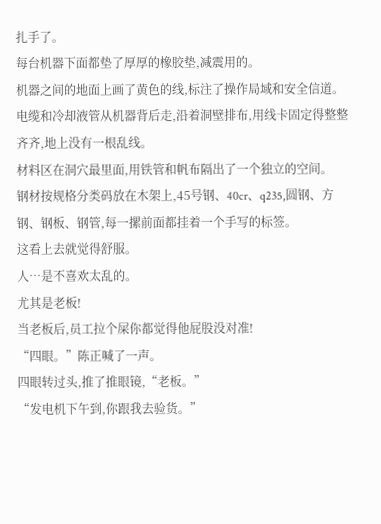扎手了。
每台机器下面都垫了厚厚的橡胶垫,减震用的。
机器之间的地面上画了黄色的线,标注了操作局域和安全信道。
电缆和冷却液管从机器背后走,沿着洞壁排布,用线卡固定得整整齐齐,地上没有一根乱线。
材料区在洞穴最里面,用铁管和帆布隔出了一个独立的空间。
钢材按规格分类码放在木架上,45号钢、40cr、q235,圆钢、方钢、钢板、钢管,每一摞前面都挂着一个手写的标签。
这看上去就觉得舒服。
人…是不喜欢太乱的。
尤其是老板!
当老板后,员工拉个屎你都觉得他屁股没对准!
“四眼。”陈正喊了一声。
四眼转过头,推了推眼镜,“老板。”
“发电机下午到,你跟我去验货。”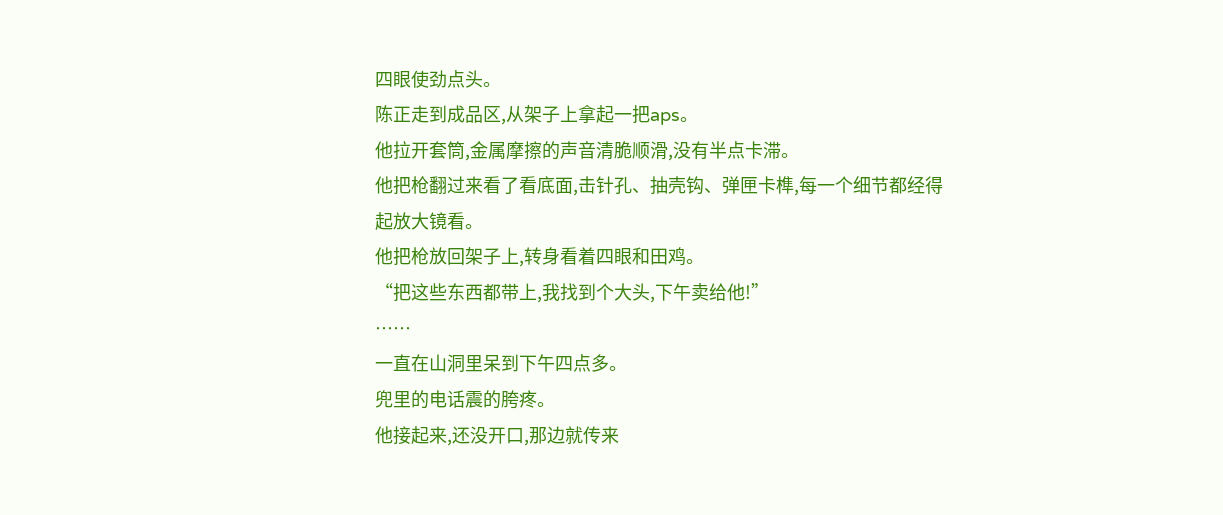四眼使劲点头。
陈正走到成品区,从架子上拿起一把aps。
他拉开套筒,金属摩擦的声音清脆顺滑,没有半点卡滞。
他把枪翻过来看了看底面,击针孔、抽壳钩、弹匣卡榫,每一个细节都经得起放大镜看。
他把枪放回架子上,转身看着四眼和田鸡。
“把这些东西都带上,我找到个大头,下午卖给他!”
……
一直在山洞里呆到下午四点多。
兜里的电话震的胯疼。
他接起来,还没开口,那边就传来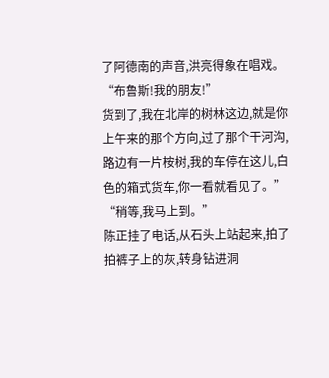了阿德南的声音,洪亮得象在唱戏。
“布鲁斯!我的朋友!”
货到了,我在北岸的树林这边,就是你上午来的那个方向,过了那个干河沟,路边有一片桉树,我的车停在这儿,白色的箱式货车,你一看就看见了。”
“稍等,我马上到。”
陈正挂了电话,从石头上站起来,拍了拍裤子上的灰,转身钻进洞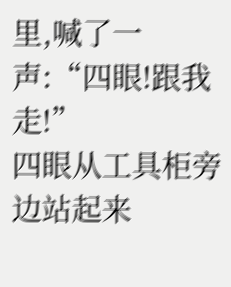里,喊了一声:“四眼!跟我走!”
四眼从工具柜旁边站起来